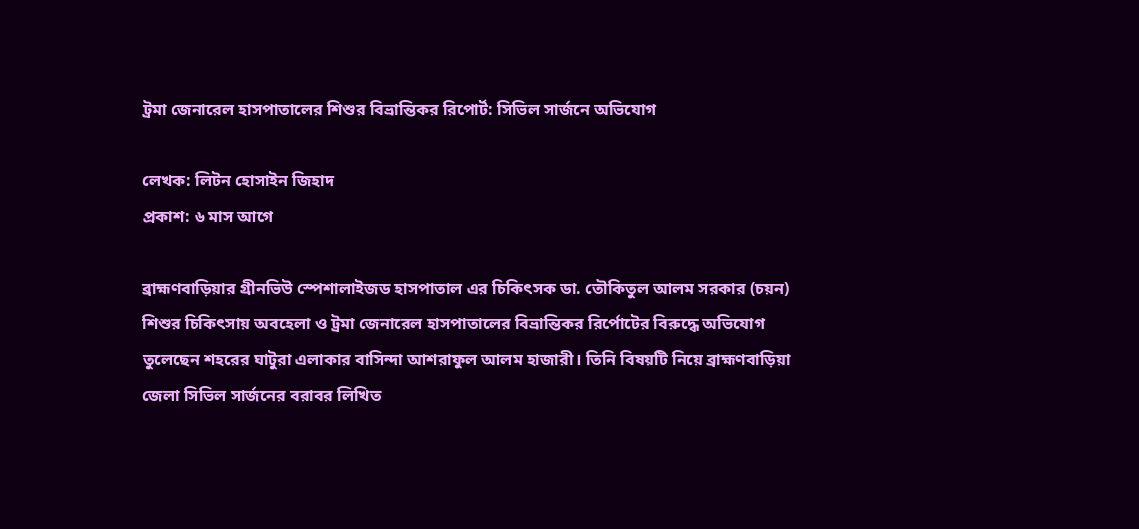ট্রমা জেনারেল হাসপাতালের শিশুর বিভ্রান্তিকর রিপোর্ট: সিভিল সার্জনে অভিযোগ

লেখক: লিটন হোসাইন জিহাদ
প্রকাশ: ৬ মাস আগে

ব্রাহ্মণবাড়িয়ার গ্রীনভিউ স্পেশালাইজড হাসপাতাল এর চিকিৎসক ডা. তৌকিতুল আলম সরকার (চয়ন) শিশুর চিকিৎসায় অবহেলা ও ট্রমা জেনারেল হাসপাতালের বিভ্রান্তিকর রির্পোটের বিরুদ্ধে অভিযোগ তুলেছেন শহরের ঘাটুরা এলাকার বাসিন্দা আশরাফুল আলম হাজারী। তিনি বিষয়টি নিয়ে ব্রাহ্মণবাড়িয়া জেলা সিভিল সার্জনের বরাবর লিখিত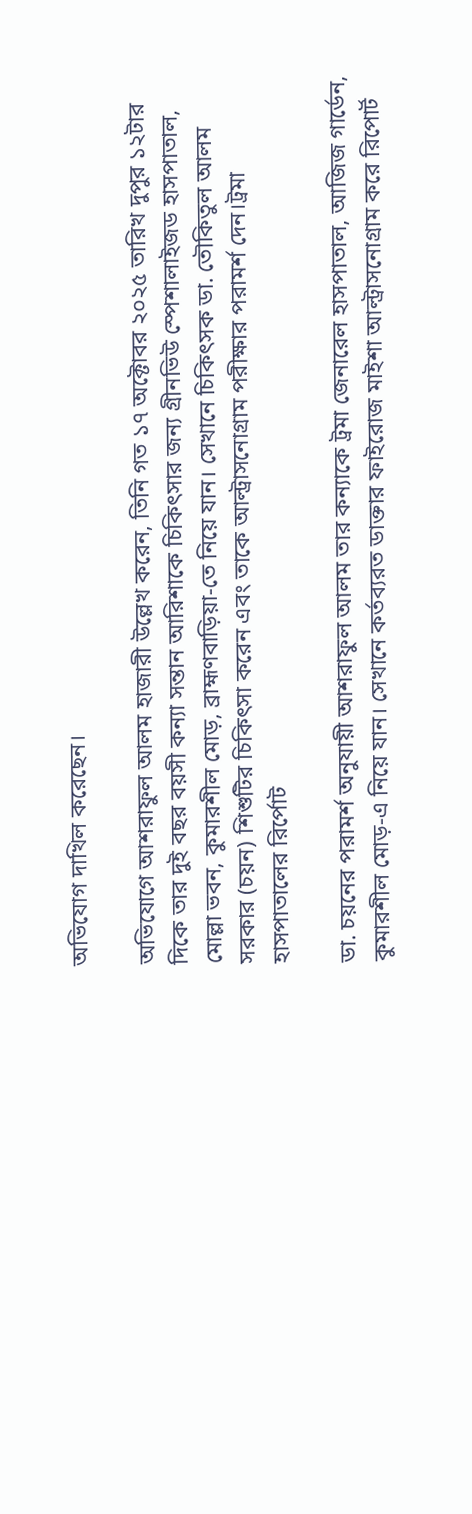অভিযোগ দাখিল করেছেন।

অভিযোগে আশরাফুল আলম হাজারী উল্লেখ করেন, তিনি গত ১৭ অক্টোবর ২০২৫ তারিখ দুপুর ১২টার দিকে তার দুই বছর বয়সী কন্যা সন্তান আরিশাকে চিকিৎসার জন্য গ্রীনভিউ স্পেশালাইজড হাসপাতাল, মোল্লা ভবন, কুমারশীল মোড়, ব্রাহ্মণবাড়িয়া-তে নিয়ে যান। সেখানে চিকিৎসক ডা. তৌকিতুল আলম সরকার (চয়ন) শিশুটির চিকিৎসা করেন এবং তাকে আল্ট্রাসনোগ্রাম পরীক্ষার পরামর্শ দেন।ট্রমা হাসপাতালের রির্পোট

ডা. চয়নের পরামর্শ অনুযায়ী আশরাফুল আলম তার কন্যাকে ট্রমা জেনারেল হাসপাতাল, আজিজ গার্ডেন, কুমারশীল মোড়-এ নিয়ে যান। সেখানে কর্তব্যরত ডাক্তার ফাইরোজ মাইশা আল্ট্রাসনোগ্রাম করে রিপোর্ট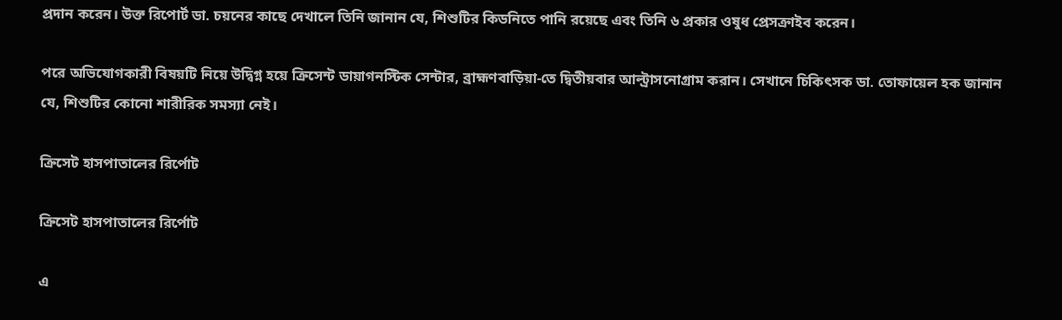প্রদান করেন। উক্ত রিপোর্ট ডা. চয়নের কাছে দেখালে তিনি জানান যে, শিশুটির কিডনিতে পানি রয়েছে এবং তিনি ৬ প্রকার ওষুধ প্রেসক্রাইব করেন।

পরে অভিযোগকারী বিষয়টি নিয়ে উদ্বিগ্ন হয়ে ক্রিসেন্ট ডায়াগনস্টিক সেন্টার, ব্রাহ্মণবাড়িয়া-তে দ্বিতীয়বার আল্ট্রাসনোগ্রাম করান। সেখানে চিকিৎসক ডা. তোফায়েল হক জানান যে, শিশুটির কোনো শারীরিক সমস্যা নেই।

ক্রিসেট হাসপাতালের রির্পোট

ক্রিসেট হাসপাতালের রির্পোট

এ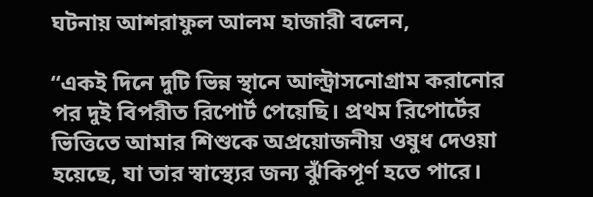ঘটনায় আশরাফুল আলম হাজারী বলেন,

“একই দিনে দুটি ভিন্ন স্থানে আল্ট্রাসনোগ্রাম করানোর পর দুই বিপরীত রিপোর্ট পেয়েছি। প্রথম রিপোর্টের ভিত্তিতে আমার শিশুকে অপ্রয়োজনীয় ওষুধ দেওয়া হয়েছে, যা তার স্বাস্থ্যের জন্য ঝুঁকিপূর্ণ হতে পারে।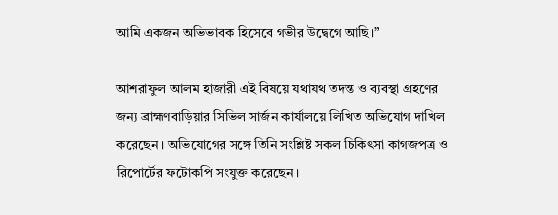আমি একজন অভিভাবক হিসেবে গভীর উদ্বেগে আছি।”

আশরাফুল আলম হাজারী এই বিষয়ে যথাযথ তদন্ত ও ব্যবস্থা গ্রহণের জন্য ব্রাহ্মণবাড়িয়ার সিভিল সার্জন কার্যালয়ে লিখিত অভিযোগ দাখিল করেছেন। অভিযোগের সঙ্গে তিনি সংশ্লিষ্ট সকল চিকিৎসা কাগজপত্র ও রিপোর্টের ফটোকপি সংযুক্ত করেছেন।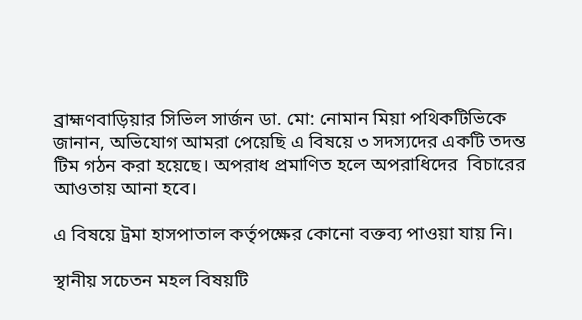ব্রাহ্মণবাড়িয়ার সিভিল সার্জন ডা. মো: নোমান মিয়া পথিকটিভিকে জানান, অভিযোগ আমরা পেয়েছি এ বিষয়ে ৩ সদস্যদের একটি তদন্ত টিম গঠন করা হয়েছে। অপরাধ প্রমাণিত হলে অপরাধিদের  বিচারের আওতায় আনা হবে।

এ বিষয়ে ট্রমা হাসপাতাল কর্তৃপক্ষের কোনো বক্তব্য পাওয়া যায় নি।

স্থানীয় সচেতন মহল বিষয়টি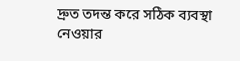দ্রুত তদন্ত করে সঠিক ব্যবস্থা নেওয়ার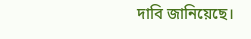দাবি জানিয়েছে।